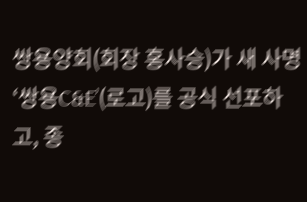쌍용양회(회장 홍사승)가 새 사명 ‘쌍용C&E’(로고)를 공식 선포하고, 종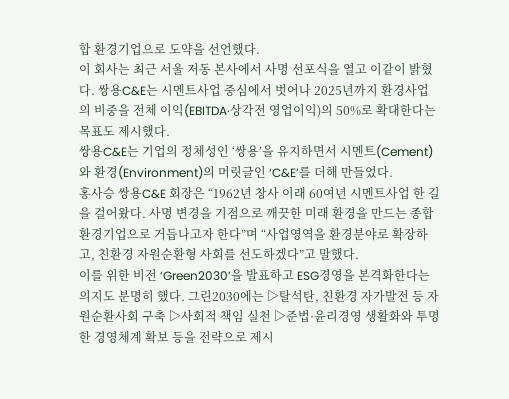합 환경기업으로 도약을 선언했다.
이 회사는 최근 서울 저동 본사에서 사명 선포식을 열고 이같이 밝혔다. 쌍용C&E는 시멘트사업 중심에서 벗어나 2025년까지 환경사업의 비중을 전체 이익(EBITDA·상각전 영업이익)의 50%로 확대한다는 목표도 제시했다.
쌍용C&E는 기업의 정체성인 ‘쌍용’을 유지하면서 시멘트(Cement)와 환경(Environment)의 머릿글인 ‘C&E’를 더해 만들었다.
홍사승 쌍용C&E 회장은 “1962년 창사 이래 60여년 시멘트사업 한 길을 걸어왔다. 사명 변경을 기점으로 깨끗한 미래 환경을 만드는 종합 환경기업으로 거듭나고자 한다”며 “사업영역을 환경분야로 확장하고, 친환경 자원순환형 사회를 선도하겠다”고 말했다.
이를 위한 비전 ‘Green2030’을 발표하고 ESG경영을 본격화한다는 의지도 분명히 했다. 그린2030에는 ▷탈석탄, 친환경 자가발전 등 자원순환사회 구축 ▷사회적 책임 실천 ▷준법·윤리경영 생활화와 투명한 경영체계 확보 등을 전략으로 제시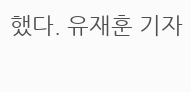했다. 유재훈 기자